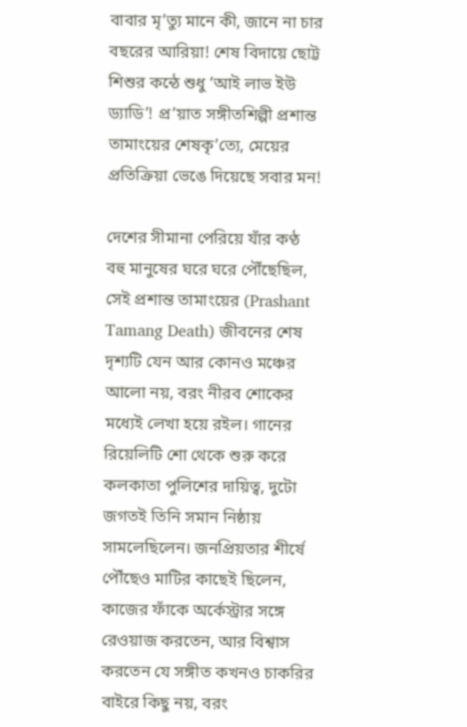বাবার মৃ’ত্যু মানে কী, জানে না চার বছরের আরিয়া! শেষ বিদায়ে ছোট্ট শিশুর কন্ঠে শুধু ‘আই লাভ ইউ ড্যাডি’! প্র’য়াত সঙ্গীতশিল্পী প্রশান্ত তামাংয়ের শেষকৃ’ত্যে, মেয়ের প্রতিক্রিয়া ভেঙে দিয়েছে সবার মন!

দেশের সীমানা পেরিয়ে যাঁর কণ্ঠ বহু মানুষের ঘরে ঘরে পৌঁছেছিল, সেই প্রশান্ত তামাংয়ের (Prashant Tamang Death) জীবনের শেষ দৃশ্যটি যেন আর কোনও মঞ্চের আলো নয়, বরং নীরব শোকের মধ্যেই লেখা হয়ে রইল। গানের রিয়েলিটি শো থেকে শুরু করে কলকাতা পুলিশের দায়িত্ব, দুটো জগতই তিনি সমান নিষ্ঠায় সামলেছিলেন। জনপ্রিয়তার শীর্ষে পৌঁছেও মাটির কাছেই ছিলেন, কাজের ফাঁকে অর্কেস্ট্রার সঙ্গে রেওয়াজ করতেন, আর বিশ্বাস করতেন যে সঙ্গীত কখনও চাকরির বাইরে কিছু নয়, বরং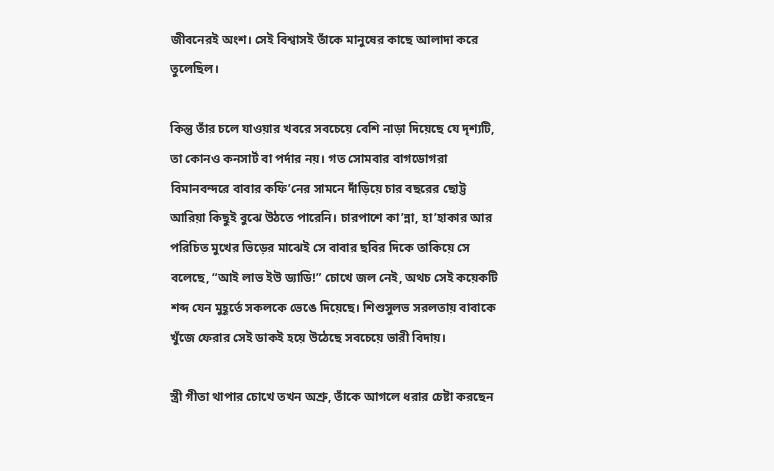জীবনেরই অংশ। সেই বিশ্বাসই তাঁকে মানুষের কাছে আলাদা করে তুলেছিল।

কিন্তু তাঁর চলে যাওয়ার খবরে সবচেয়ে বেশি নাড়া দিয়েছে যে দৃশ্যটি, তা কোনও কনসার্ট বা পর্দার নয়। গত সোমবার বাগডোগরা বিমানবন্দরে বাবার কফি’নের সামনে দাঁড়িয়ে চার বছরের ছোট্ট আরিয়া কিছুই বুঝে উঠতে পারেনি। চারপাশে কা’ন্না, হা’হাকার আর পরিচিত মুখের ভিড়ের মাঝেই সে বাবার ছবির দিকে তাকিয়ে সে বলেছে, “আই লাভ ইউ ড্যাডি!” চোখে জল নেই, অথচ সেই কয়েকটি শব্দ যেন মুহূর্তে সকলকে ভেঙে দিয়েছে। শিশুসুলভ সরলতায় বাবাকে খুঁজে ফেরার সেই ডাকই হয়ে উঠেছে সবচেয়ে ভারী বিদায়।

স্ত্রী গীতা থাপার চোখে তখন অশ্রু, তাঁকে আগলে ধরার চেষ্টা করছেন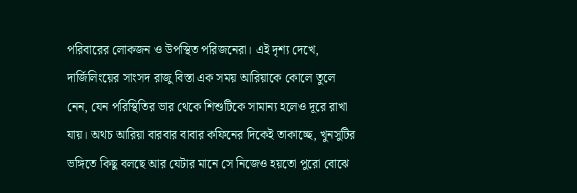পরিবারের লোকজন ও উপস্থিত পরিজনেরা। এই দৃশ্য দেখে, দার্জিলিংয়ের সাংসদ রাজু বিস্তা এক সময় আরিয়াকে কোলে তুলে নেন, যেন পরিস্থিতির ভার থেকে শিশুটিকে সামান্য হলেও দূরে রাখা যায়। অথচ আরিয়া বারবার বাবার কফিনের দিকেই তাকাচ্ছে, খুনসুটির ভঙ্গিতে কিছু বলছে আর যেটার মানে সে নিজেও হয়তো পুরো বোঝে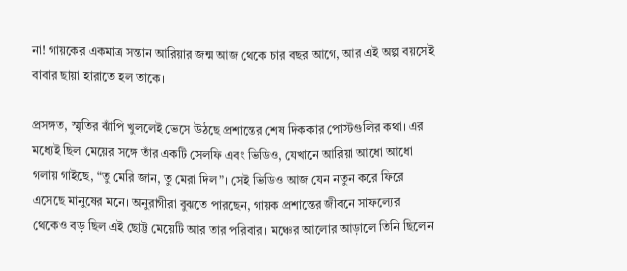না! গায়কের একমাত্র সন্তান আরিয়ার জন্ম আজ থেকে চার বছর আগে, আর এই অল্প বয়সেই বাবার ছায়া হারাতে হল তাকে।

প্রসঙ্গত, স্মৃতির ঝাঁপি খুললেই ভেসে উঠছে প্রশান্তের শেষ দিককার পোস্টগুলির কথা। এর মধ্যেই ছিল মেয়ের সঙ্গে তাঁর একটি সেলফি এবং ভিডিও, যেখানে আরিয়া আধো আধো গলায় গাইছে, “তু মেরি জান, তু মেরা দিল”। সেই ভিডিও আজ যেন নতুন করে ফিরে এসেছে মানুষের মনে। অনুরাগীরা বুঝতে পারছেন, গায়ক প্রশান্তের জীবনে সাফল্যের থেকেও বড় ছিল এই ছোট্ট মেয়েটি আর তার পরিবার। মঞ্চের আলোর আড়ালে তিনি ছিলেন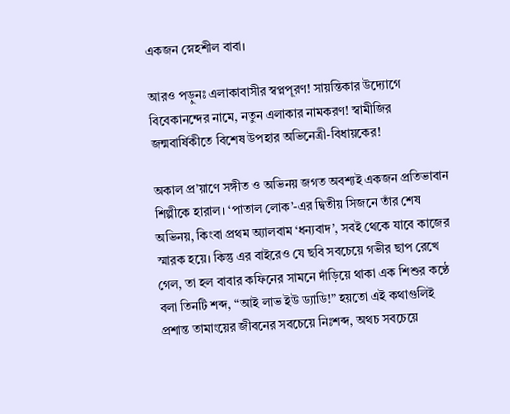একজন স্নেহশীল বাবা।

আরও পড়ুনঃ এলাকাবাসীর স্বপ্নপূরণ! সায়ন্তিকার উদ্যোগে বিবেকানন্দের নামে, নতুন এলাকার নামকরণ! স্বামীজির জন্মবার্ষিকীতে বিশেষ উপহার অভিনেত্রী-বিধায়কের!

অকাল প্র’য়াণে সঙ্গীত ও অভিনয় জগত অবশ্যই একজন প্রতিভাবান শিল্পীকে হারাল। ‘পাতাল লোক’-এর দ্বিতীয় সিজনে তাঁর শেষ অভিনয়, কিংবা প্রথম অ্যালবাম ‘ধন্যবাদ’, সবই থেকে যাবে কাজের স্মারক হয়ে। কিন্তু এর বাইরেও যে ছবি সবচেয়ে গভীর ছাপ রেখে গেল, তা হল বাবার কফিনের সামনে দাঁড়িয়ে থাকা এক শিশুর কণ্ঠে বলা তিনটি শব্দ, “আই লাভ ইউ ড্যাডি!” হয়তো এই কথাগুলিই প্রশান্ত তামাংয়ের জীবনের সবচেয়ে নিঃশব্দ, অথচ সবচেয়ে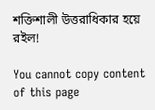শক্তিশালী উত্তরাধিকার হয়ে রইল!

You cannot copy content of this page